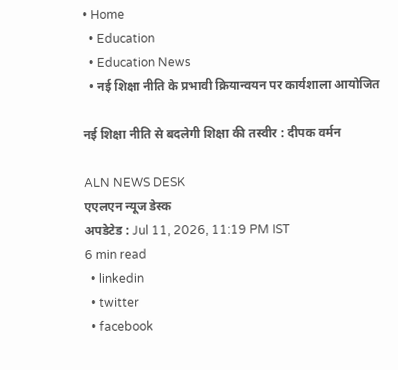• Home
  • Education
  • Education News
  • नई शिक्षा नीति के प्रभावी क्रियान्वयन पर कार्यशाला आयोजित

नई शिक्षा नीति से बदलेगी शिक्षा की तस्वीर : दीपक वर्मन

ALN NEWS DESK
एएलएन न्यूज डेस्क
अपडेटेड : Jul 11, 2026, 11:19 PM IST
6 min read
  • linkedin
  • twitter
  • facebook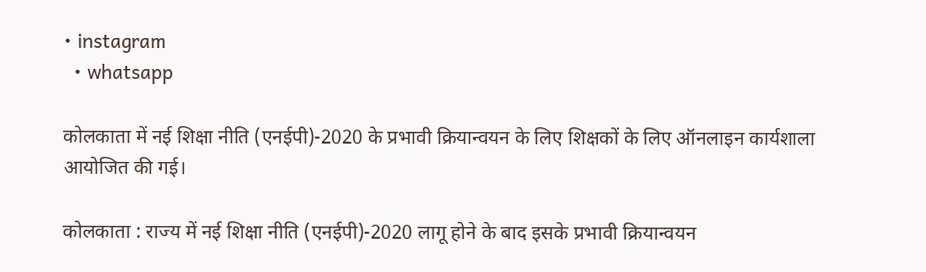• instagram
  • whatsapp

कोलकाता में नई शिक्षा नीति (एनईपी)-2020 के प्रभावी क्रियान्वयन के लिए शिक्षकों के लिए ऑनलाइन कार्यशाला आयोजित की गई।

कोलकाता : राज्य में नई शिक्षा नीति (एनईपी)-2020 लागू होने के बाद इसके प्रभावी क्रियान्वयन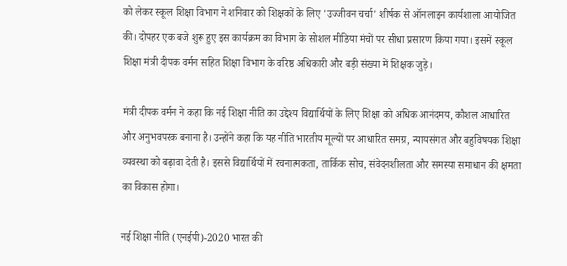को लेकर स्कूल शिक्षा विभाग ने शनिवार को शिक्षकों के लिए 'उज्जीवन चर्चा' शीर्षक से ऑनलाइन कार्यशाला आयोजित की। दोपहर एक बजे शुरू हुए इस कार्यक्रम का विभाग के सोशल मीडिया मंचों पर सीधा प्रसारण किया गया। इसमें स्कूल शिक्षा मंत्री दीपक वर्मन सहित शिक्षा विभाग के वरिष्ठ अधिकारी और बड़ी संख्या में शिक्षक जुड़े।

मंत्री दीपक वर्मन ने कहा कि नई शिक्षा नीति का उद्देश्य विद्यार्थियों के लिए शिक्षा को अधिक आनंदमय, कौशल आधारित और अनुभवपरक बनाना है। उन्होंने कहा कि यह नीति भारतीय मूल्यों पर आधारित समग्र, न्यायसंगत और बहुविषयक शिक्षा व्यवस्था को बढ़ावा देती है। इससे विद्यार्थियों में रचनात्मकता, तार्किक सोच, संवेदनशीलता और समस्या समाधान की क्षमता का विकास होगा।

नई शिक्षा नीति (एनईपी)-2020 भारत की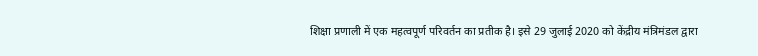शिक्षा प्रणाली में एक महत्वपूर्ण परिवर्तन का प्रतीक है। इसे 29 जुलाई 2020 को केंद्रीय मंत्रिमंडल द्वारा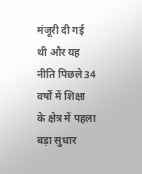मंजूरी दी गई थी और यह नीति पिछले 34 वर्षों में शिक्षा के क्षेत्र में पहला बड़ा सुधार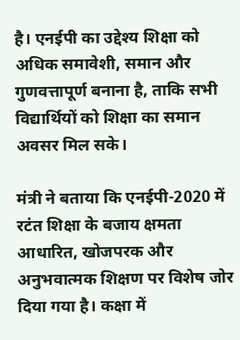है। एनईपी का उद्देश्य शिक्षा को अधिक समावेशी, समान और गुणवत्तापूर्ण बनाना है, ताकि सभी विद्यार्थियों को शिक्षा का समान अवसर मिल सके।

मंत्री ने बताया कि एनईपी-2020 में रटंत शिक्षा के बजाय क्षमता आधारित, खोजपरक और अनुभवात्मक शिक्षण पर विशेष जोर दिया गया है। कक्षा में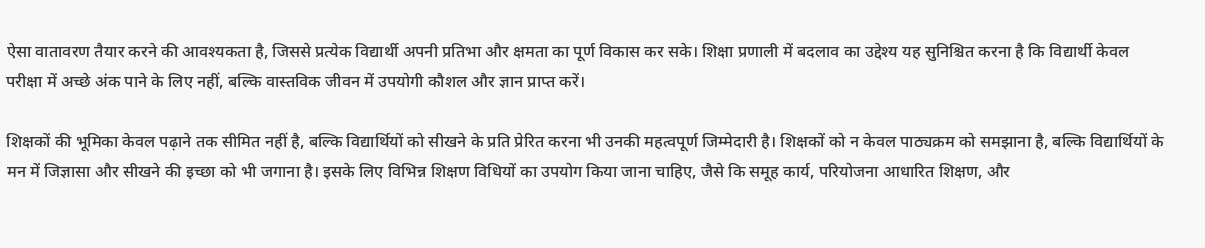ऐसा वातावरण तैयार करने की आवश्यकता है, जिससे प्रत्येक विद्यार्थी अपनी प्रतिभा और क्षमता का पूर्ण विकास कर सके। शिक्षा प्रणाली में बदलाव का उद्देश्य यह सुनिश्चित करना है कि विद्यार्थी केवल परीक्षा में अच्छे अंक पाने के लिए नहीं, बल्कि वास्तविक जीवन में उपयोगी कौशल और ज्ञान प्राप्त करें।

शिक्षकों की भूमिका केवल पढ़ाने तक सीमित नहीं है, बल्कि विद्यार्थियों को सीखने के प्रति प्रेरित करना भी उनकी महत्वपूर्ण जिम्मेदारी है। शिक्षकों को न केवल पाठ्यक्रम को समझाना है, बल्कि विद्यार्थियों के मन में जिज्ञासा और सीखने की इच्छा को भी जगाना है। इसके लिए विभिन्न शिक्षण विधियों का उपयोग किया जाना चाहिए, जैसे कि समूह कार्य, परियोजना आधारित शिक्षण, और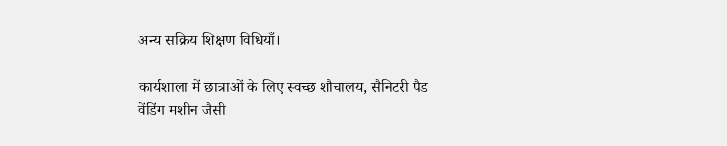अन्य सक्रिय शिक्षण विधियाँ।

कार्यशाला में छात्राओं के लिए स्वच्छ शौचालय, सैनिटरी पैड वेंडिंग मशीन जैसी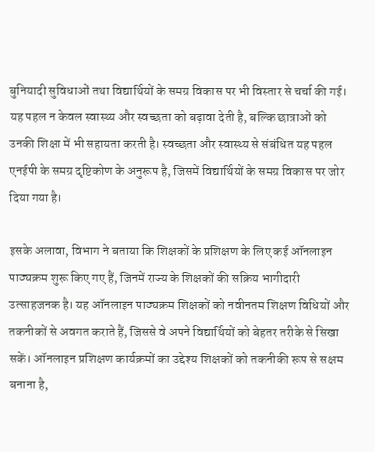बुनियादी सुविधाओं तथा विद्यार्थियों के समग्र विकास पर भी विस्तार से चर्चा की गई। यह पहल न केवल स्वास्थ्य और स्वच्छता को बढ़ावा देती है, बल्कि छात्राओं को उनकी शिक्षा में भी सहायता करती है। स्वच्छता और स्वास्थ्य से संबंधित यह पहल एनईपी के समग्र दृष्टिकोण के अनुरूप है, जिसमें विद्यार्थियों के समग्र विकास पर जोर दिया गया है।

इसके अलावा, विभाग ने बताया कि शिक्षकों के प्रशिक्षण के लिए कई ऑनलाइन पाठ्यक्रम शुरू किए गए हैं, जिनमें राज्य के शिक्षकों की सक्रिय भागीदारी उत्साहजनक है। यह ऑनलाइन पाठ्यक्रम शिक्षकों को नवीनतम शिक्षण विधियों और तकनीकों से अवगत कराते हैं, जिससे वे अपने विद्यार्थियों को बेहतर तरीके से सिखा सकें। ऑनलाइन प्रशिक्षण कार्यक्रमों का उद्देश्य शिक्षकों को तकनीकी रूप से सक्षम बनाना है,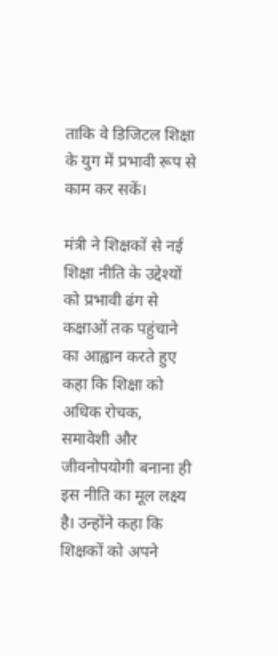ताकि वे डिजिटल शिक्षा के युग में प्रभावी रूप से काम कर सकें।

मंत्री ने शिक्षकों से नई शिक्षा नीति के उद्देश्यों को प्रभावी ढंग से कक्षाओं तक पहुंचाने का आह्वान करते हुए कहा कि शिक्षा को अधिक रोचक, समावेशी और जीवनोपयोगी बनाना ही इस नीति का मूल लक्ष्य है। उन्होंने कहा कि शिक्षकों को अपने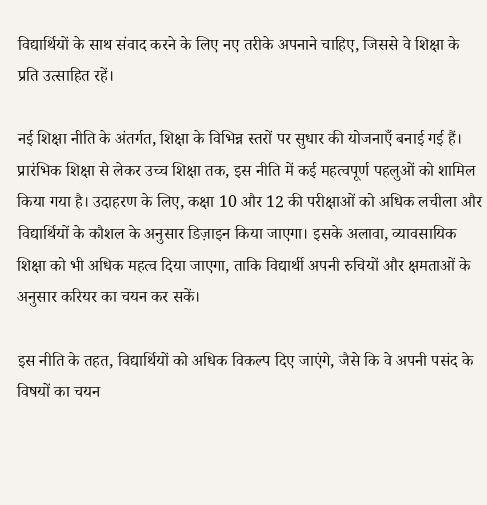विद्यार्थियों के साथ संवाद करने के लिए नए तरीके अपनाने चाहिए, जिससे वे शिक्षा के प्रति उत्साहित रहें।

नई शिक्षा नीति के अंतर्गत, शिक्षा के विभिन्न स्तरों पर सुधार की योजनाएँ बनाई गई हैं। प्रारंभिक शिक्षा से लेकर उच्च शिक्षा तक, इस नीति में कई महत्वपूर्ण पहलुओं को शामिल किया गया है। उदाहरण के लिए, कक्षा 10 और 12 की परीक्षाओं को अधिक लचीला और विद्यार्थियों के कौशल के अनुसार डिज़ाइन किया जाएगा। इसके अलावा, व्यावसायिक शिक्षा को भी अधिक महत्व दिया जाएगा, ताकि विद्यार्थी अपनी रुचियों और क्षमताओं के अनुसार करियर का चयन कर सकें।

इस नीति के तहत, विद्यार्थियों को अधिक विकल्प दिए जाएंगे, जैसे कि वे अपनी पसंद के विषयों का चयन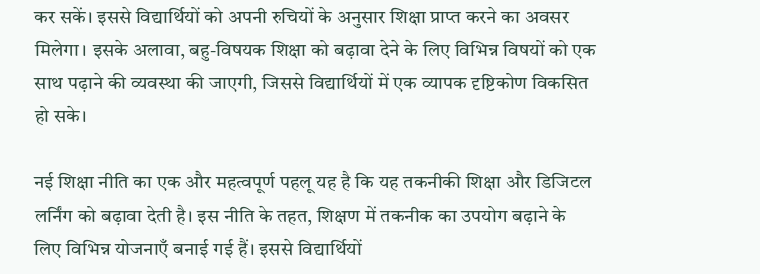कर सकें। इससे विद्यार्थियों को अपनी रुचियों के अनुसार शिक्षा प्राप्त करने का अवसर मिलेगा। इसके अलावा, बहु-विषयक शिक्षा को बढ़ावा देने के लिए विभिन्न विषयों को एक साथ पढ़ाने की व्यवस्था की जाएगी, जिससे विद्यार्थियों में एक व्यापक दृष्टिकोण विकसित हो सके।

नई शिक्षा नीति का एक और महत्वपूर्ण पहलू यह है कि यह तकनीकी शिक्षा और डिजिटल लर्निंग को बढ़ावा देती है। इस नीति के तहत, शिक्षण में तकनीक का उपयोग बढ़ाने के लिए विभिन्न योजनाएँ बनाई गई हैं। इससे विद्यार्थियों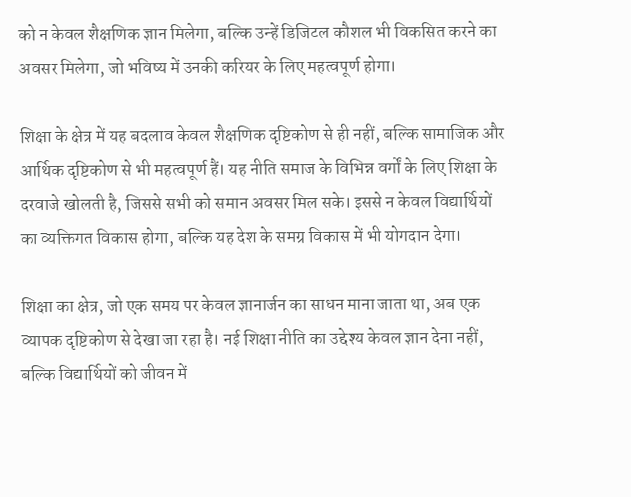को न केवल शैक्षणिक ज्ञान मिलेगा, बल्कि उन्हें डिजिटल कौशल भी विकसित करने का अवसर मिलेगा, जो भविष्य में उनकी करियर के लिए महत्वपूर्ण होगा।

शिक्षा के क्षेत्र में यह बदलाव केवल शैक्षणिक दृष्टिकोण से ही नहीं, बल्कि सामाजिक और आर्थिक दृष्टिकोण से भी महत्वपूर्ण हैं। यह नीति समाज के विभिन्न वर्गों के लिए शिक्षा के दरवाजे खोलती है, जिससे सभी को समान अवसर मिल सके। इससे न केवल विद्यार्थियों का व्यक्तिगत विकास होगा, बल्कि यह देश के समग्र विकास में भी योगदान देगा।

शिक्षा का क्षेत्र, जो एक समय पर केवल ज्ञानार्जन का साधन माना जाता था, अब एक व्यापक दृष्टिकोण से देखा जा रहा है। नई शिक्षा नीति का उद्देश्य केवल ज्ञान देना नहीं, बल्कि विद्यार्थियों को जीवन में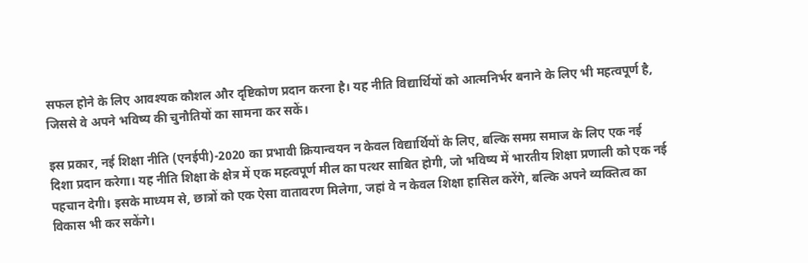सफल होने के लिए आवश्यक कौशल और दृष्टिकोण प्रदान करना है। यह नीति विद्यार्थियों को आत्मनिर्भर बनाने के लिए भी महत्वपूर्ण है, जिससे वे अपने भविष्य की चुनौतियों का सामना कर सकें।

इस प्रकार, नई शिक्षा नीति (एनईपी)-2020 का प्रभावी क्रियान्वयन न केवल विद्यार्थियों के लिए, बल्कि समग्र समाज के लिए एक नई दिशा प्रदान करेगा। यह नीति शिक्षा के क्षेत्र में एक महत्वपूर्ण मील का पत्थर साबित होगी, जो भविष्य में भारतीय शिक्षा प्रणाली को एक नई पहचान देगी। इसके माध्यम से, छात्रों को एक ऐसा वातावरण मिलेगा, जहां वे न केवल शिक्षा हासिल करेंगे, बल्कि अपने व्यक्तित्व का विकास भी कर सकेंगे।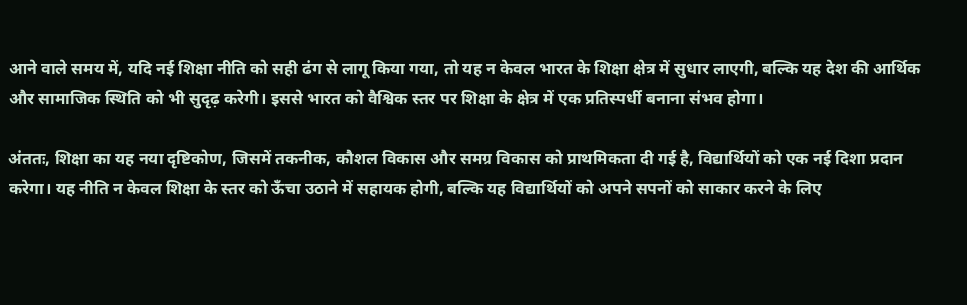आने वाले समय में, यदि नई शिक्षा नीति को सही ढंग से लागू किया गया, तो यह न केवल भारत के शिक्षा क्षेत्र में सुधार लाएगी, बल्कि यह देश की आर्थिक और सामाजिक स्थिति को भी सुदृढ़ करेगी। इससे भारत को वैश्विक स्तर पर शिक्षा के क्षेत्र में एक प्रतिस्पर्धी बनाना संभव होगा।

अंततः, शिक्षा का यह नया दृष्टिकोण, जिसमें तकनीक, कौशल विकास और समग्र विकास को प्राथमिकता दी गई है, विद्यार्थियों को एक नई दिशा प्रदान करेगा। यह नीति न केवल शिक्षा के स्तर को ऊँचा उठाने में सहायक होगी, बल्कि यह विद्यार्थियों को अपने सपनों को साकार करने के लिए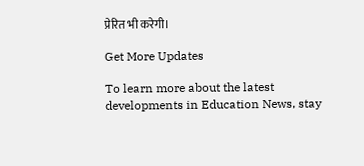प्रेरित भी करेगी।

Get More Updates

To learn more about the latest developments in Education News, stay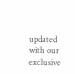updated with our exclusive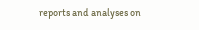reports and analyses on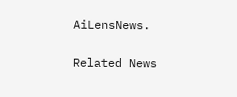AiLensNews.

Related News